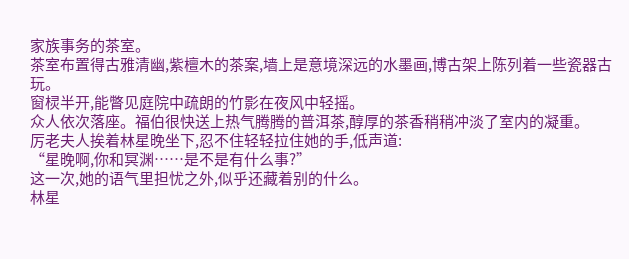家族事务的茶室。
茶室布置得古雅清幽,紫檀木的茶案,墙上是意境深远的水墨画,博古架上陈列着一些瓷器古玩。
窗棂半开,能瞥见庭院中疏朗的竹影在夜风中轻摇。
众人依次落座。福伯很快送上热气腾腾的普洱茶,醇厚的茶香稍稍冲淡了室内的凝重。
厉老夫人挨着林星晚坐下,忍不住轻轻拉住她的手,低声道:
“星晚啊,你和冥渊……是不是有什么事?”
这一次,她的语气里担忧之外,似乎还藏着别的什么。
林星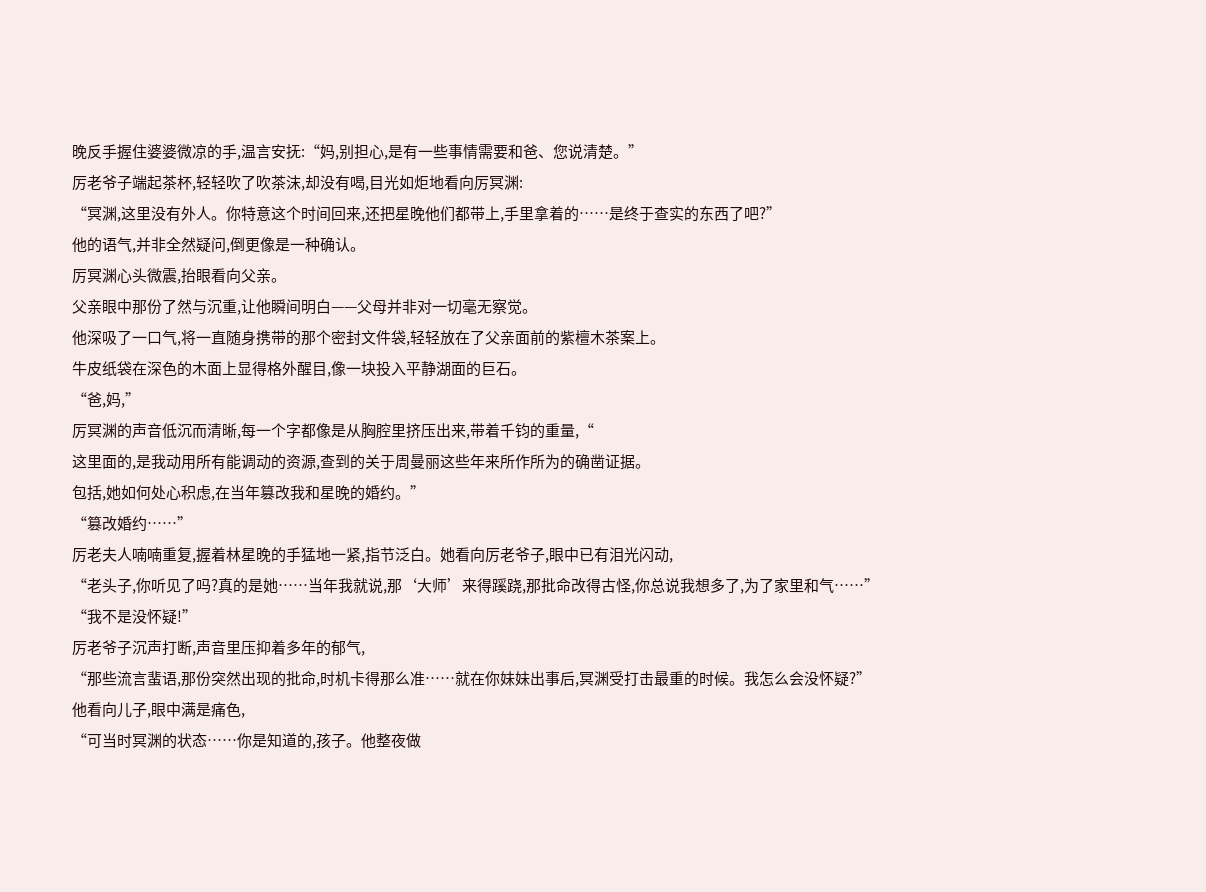晚反手握住婆婆微凉的手,温言安抚:“妈,别担心,是有一些事情需要和爸、您说清楚。”
厉老爷子端起茶杯,轻轻吹了吹茶沫,却没有喝,目光如炬地看向厉冥渊:
“冥渊,这里没有外人。你特意这个时间回来,还把星晚他们都带上,手里拿着的……是终于查实的东西了吧?”
他的语气,并非全然疑问,倒更像是一种确认。
厉冥渊心头微震,抬眼看向父亲。
父亲眼中那份了然与沉重,让他瞬间明白——父母并非对一切毫无察觉。
他深吸了一口气,将一直随身携带的那个密封文件袋,轻轻放在了父亲面前的紫檀木茶案上。
牛皮纸袋在深色的木面上显得格外醒目,像一块投入平静湖面的巨石。
“爸,妈,”
厉冥渊的声音低沉而清晰,每一个字都像是从胸腔里挤压出来,带着千钧的重量,“
这里面的,是我动用所有能调动的资源,查到的关于周曼丽这些年来所作所为的确凿证据。
包括,她如何处心积虑,在当年篡改我和星晚的婚约。”
“篡改婚约……”
厉老夫人喃喃重复,握着林星晚的手猛地一紧,指节泛白。她看向厉老爷子,眼中已有泪光闪动,
“老头子,你听见了吗?真的是她……当年我就说,那‘大师’来得蹊跷,那批命改得古怪,你总说我想多了,为了家里和气……”
“我不是没怀疑!”
厉老爷子沉声打断,声音里压抑着多年的郁气,
“那些流言蜚语,那份突然出现的批命,时机卡得那么准……就在你妹妹出事后,冥渊受打击最重的时候。我怎么会没怀疑?”
他看向儿子,眼中满是痛色,
“可当时冥渊的状态……你是知道的,孩子。他整夜做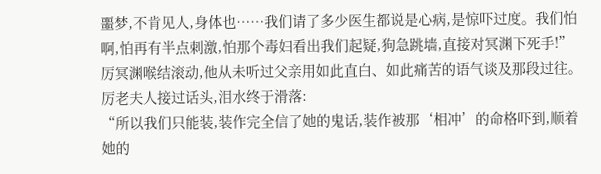噩梦,不肯见人,身体也……我们请了多少医生都说是心病,是惊吓过度。我们怕啊,怕再有半点刺激,怕那个毒妇看出我们起疑,狗急跳墙,直接对冥渊下死手!”
厉冥渊喉结滚动,他从未听过父亲用如此直白、如此痛苦的语气谈及那段过往。
厉老夫人接过话头,泪水终于滑落:
“所以我们只能装,装作完全信了她的鬼话,装作被那‘相冲’的命格吓到,顺着她的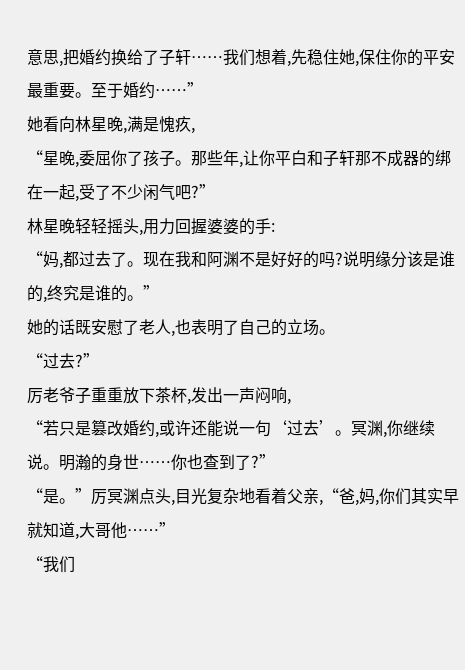意思,把婚约换给了子轩……我们想着,先稳住她,保住你的平安最重要。至于婚约……”
她看向林星晚,满是愧疚,
“星晚,委屈你了孩子。那些年,让你平白和子轩那不成器的绑在一起,受了不少闲气吧?”
林星晚轻轻摇头,用力回握婆婆的手:
“妈,都过去了。现在我和阿渊不是好好的吗?说明缘分该是谁的,终究是谁的。”
她的话既安慰了老人,也表明了自己的立场。
“过去?”
厉老爷子重重放下茶杯,发出一声闷响,
“若只是篡改婚约,或许还能说一句‘过去’。冥渊,你继续说。明瀚的身世……你也查到了?”
“是。”厉冥渊点头,目光复杂地看着父亲,“爸,妈,你们其实早就知道,大哥他……”
“我们